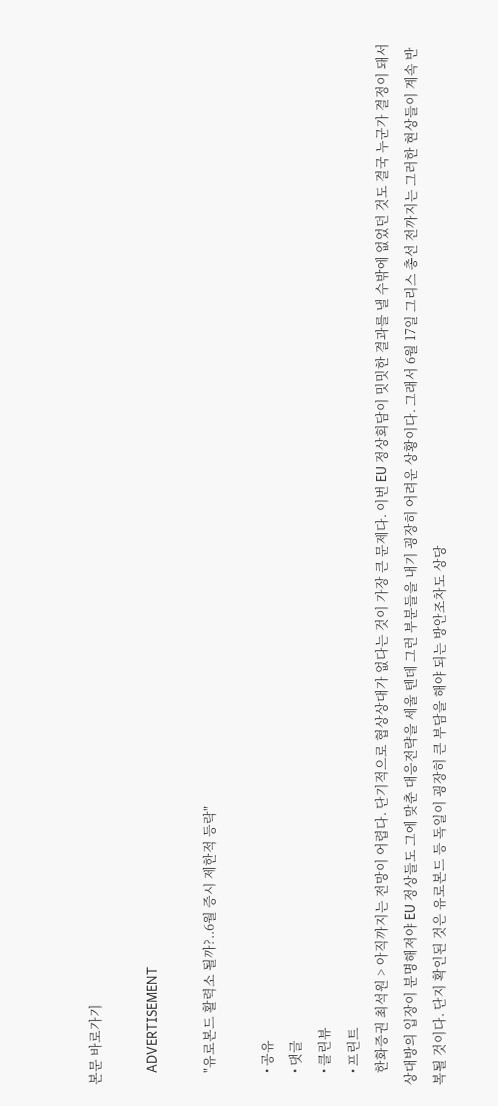본문 바로가기

    ADVERTISEMENT

    "유로본드 활력소 될까?..6월 증시 제한적 등락"

    • 공유
    • 댓글
    • 클린뷰
    • 프린트
    한화증권 최석원 > 아직까지는 전망이 어렵다. 단기적으로 협상상대가 없다는 것이 가장 큰 문제다. 이번 EU 정상회담이 밋밋한 결과를 낼 수밖에 없었던 것도 결국 누군가 결정이 돼서 상대방의 입장이 분명해져야 EU 정상들도 그에 맞춘 대응전략을 세울 텐데 그런 부분들을 내기 굉장히 어려운 상황이다. 그래서 6월 17일 그리스 총선 전까지는 그러한 현상들이 계속 반복될 것이다. 단지 확인된 것은 유로본드 등 독일이 굉장히 큰 부담을 해야 되는 방안조차도 상당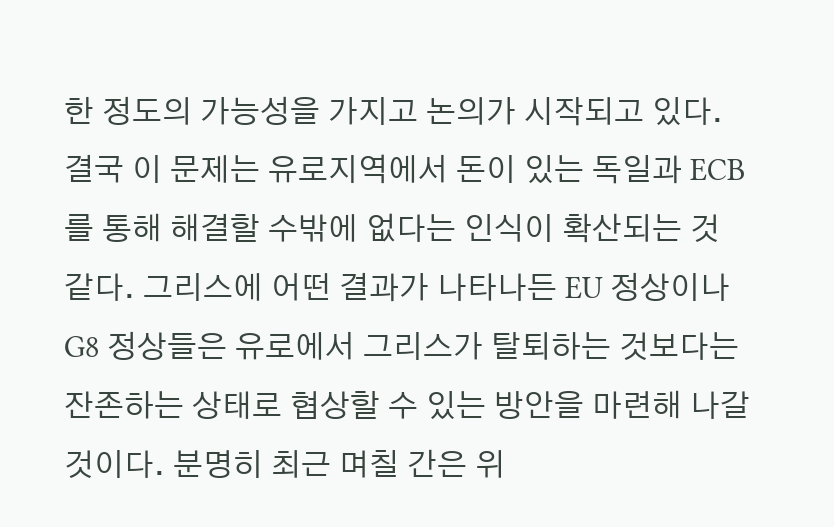한 정도의 가능성을 가지고 논의가 시작되고 있다. 결국 이 문제는 유로지역에서 돈이 있는 독일과 ECB를 통해 해결할 수밖에 없다는 인식이 확산되는 것 같다. 그리스에 어떤 결과가 나타나든 EU 정상이나 G8 정상들은 유로에서 그리스가 탈퇴하는 것보다는 잔존하는 상태로 협상할 수 있는 방안을 마련해 나갈 것이다. 분명히 최근 며칠 간은 위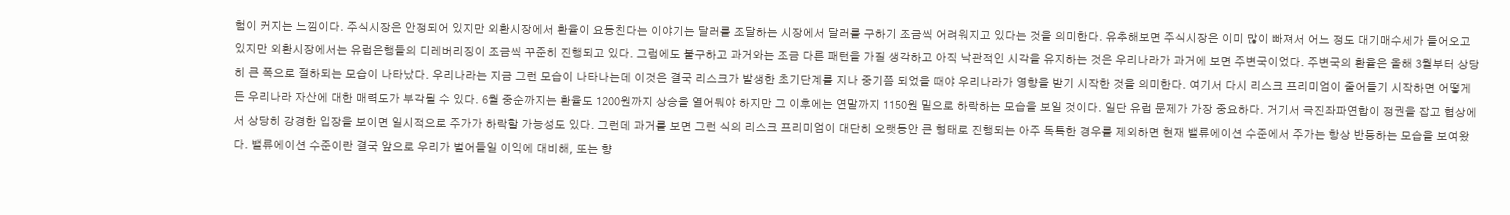험이 커지는 느낌이다. 주식시장은 안정되어 있지만 외환시장에서 환율이 요동친다는 이야기는 달러를 조달하는 시장에서 달러를 구하기 조금씩 어려워지고 있다는 것을 의미한다. 유추해보면 주식시장은 이미 많이 빠져서 어느 정도 대기매수세가 들어오고 있지만 외환시장에서는 유럽은행들의 디레버리징이 조금씩 꾸준히 진행되고 있다. 그럼에도 불구하고 과거와는 조금 다른 패턴을 가질 생각하고 아직 낙관적인 시각을 유지하는 것은 우리나라가 과거에 보면 주변국이었다. 주변국의 환율은 올해 3월부터 상당히 큰 폭으로 절하되는 모습이 나타났다. 우리나라는 지금 그런 모습이 나타나는데 이것은 결국 리스크가 발생한 초기단계를 지나 중기쯤 되었을 때야 우리나라가 영향을 받기 시작한 것을 의미한다. 여기서 다시 리스크 프리미엄이 줄어들기 시작하면 어떻게든 우리나라 자산에 대한 매력도가 부각될 수 있다. 6월 중순까지는 환율도 1200원까지 상승을 열어둬야 하지만 그 이후에는 연말까지 1150원 밑으로 하락하는 모습을 보일 것이다. 일단 유럽 문제가 가장 중요하다. 거기서 극진좌파연합이 정권을 잡고 협상에서 상당히 강경한 입장을 보이면 일시적으로 주가가 하락할 가능성도 있다. 그런데 과거를 보면 그런 식의 리스크 프리미엄이 대단히 오랫동안 큰 형태로 진행되는 아주 독특한 경우를 제외하면 현재 밸류에이션 수준에서 주가는 항상 반등하는 모습을 보여왔다. 밸류에이션 수준이란 결국 앞으로 우리가 벌어들일 이익에 대비해, 또는 향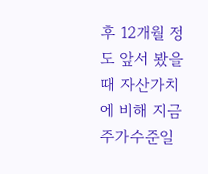후 12개월 정도 앞서 봤을 때 자산가치에 비해 지금 주가수준일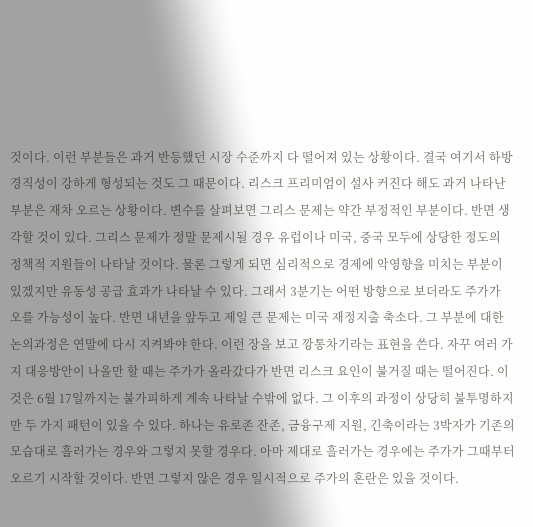것이다. 이런 부분들은 과거 반등했던 시장 수준까지 다 떨어져 있는 상황이다. 결국 여기서 하방 경직성이 강하게 형성되는 것도 그 때문이다. 리스크 프리미엄이 설사 커진다 해도 과거 나타난 부분은 재차 오르는 상황이다. 변수를 살펴보면 그리스 문제는 약간 부정적인 부분이다. 반면 생각할 것이 있다. 그리스 문제가 정말 문제시될 경우 유럽이나 미국, 중국 모두에 상당한 정도의 정책적 지원들이 나타날 것이다. 물론 그렇게 되면 심리적으로 경제에 악영향을 미치는 부분이 있겠지만 유동성 공급 효과가 나타날 수 있다. 그래서 3분기는 어떤 방향으로 보더라도 주가가 오를 가능성이 높다. 반면 내년을 앞두고 제일 큰 문제는 미국 재정지출 축소다. 그 부분에 대한 논의과정은 연말에 다시 지켜봐야 한다. 이런 장을 보고 깡통차기라는 표현을 쓴다. 자꾸 여러 가지 대응방안이 나올만 할 때는 주가가 올라갔다가 반면 리스크 요인이 불거질 때는 떨어진다. 이것은 6월 17일까지는 불가피하게 계속 나타날 수밖에 없다. 그 이후의 과정이 상당히 불투명하지만 두 가지 패턴이 있을 수 있다. 하나는 유로존 잔존, 금융구제 지원, 긴축이라는 3박자가 기존의 모습대로 흘러가는 경우와 그렇지 못할 경우다. 아마 제대로 흘러가는 경우에는 주가가 그때부터 오르기 시작할 것이다. 반면 그렇지 않은 경우 일시적으로 주가의 혼란은 있을 것이다.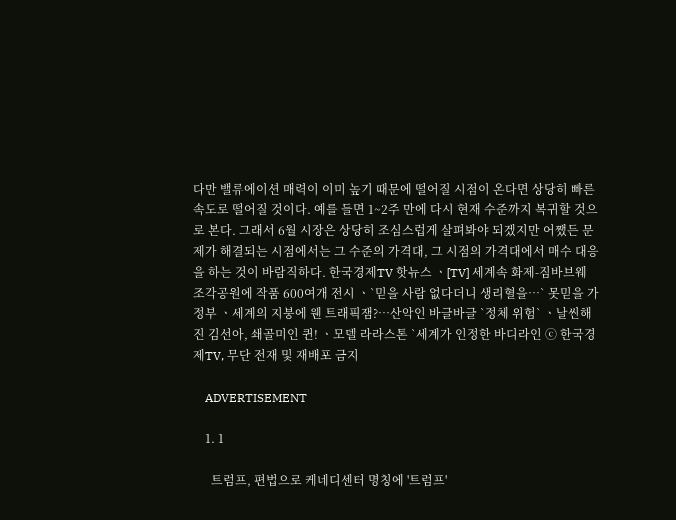다만 밸류에이션 매력이 이미 높기 때문에 떨어질 시점이 온다면 상당히 빠른 속도로 떨어질 것이다. 예를 들면 1~2주 만에 다시 현재 수준까지 복귀할 것으로 본다. 그래서 6월 시장은 상당히 조심스럽게 살펴봐야 되겠지만 어쨌든 문제가 해결되는 시점에서는 그 수준의 가격대, 그 시점의 가격대에서 매수 대응을 하는 것이 바람직하다. 한국경제TV 핫뉴스 ㆍ[TV] 세계속 화제-짐바브웨 조각공원에 작품 600여개 전시 ㆍ`믿을 사람 없다더니 생리혈을…` 못믿을 가정부 ㆍ세계의 지붕에 웬 트래픽잼?…산악인 바글바글 `정체 위험` ㆍ날씬해진 김선아, 쇄골미인 퀸! ㆍ모델 라라스톤 `세계가 인정한 바디라인 ⓒ 한국경제TV, 무단 전재 및 재배포 금지

    ADVERTISEMENT

    1. 1

      트럼프, 편법으로 케네디센터 명칭에 '트럼프'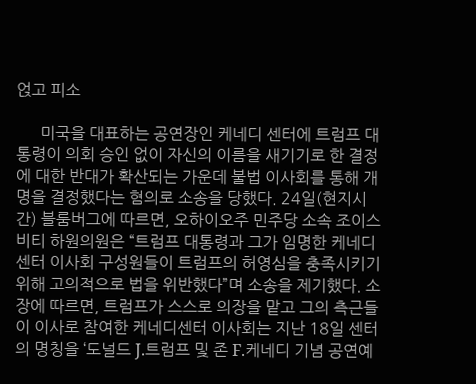얹고 피소

      미국을 대표하는 공연장인 케네디 센터에 트럼프 대통령이 의회 승인 없이 자신의 이름을 새기기로 한 결정에 대한 반대가 확산되는 가운데 불법 이사회를 통해 개명을 결정했다는 혐의로 소송을 당했다. 24일(현지시간) 블룸버그에 따르면, 오하이오주 민주당 소속 조이스 비티 하원의원은 “트럼프 대통령과 그가 임명한 케네디 센터 이사회 구성원들이 트럼프의 허영심을 충족시키기 위해 고의적으로 법을 위반했다”며 소송을 제기했다. 소장에 따르면, 트럼프가 스스로 의장을 맡고 그의 측근들이 이사로 참여한 케네디센터 이사회는 지난 18일 센터의 명칭을 ‘도널드 J.트럼프 및 존 F.케네디 기념 공연예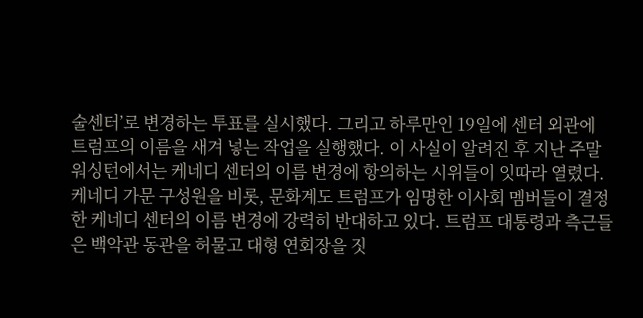술센터’로 변경하는 투표를 실시했다. 그리고 하루만인 19일에 센터 외관에 트럼프의 이름을 새겨 넣는 작업을 실행했다. 이 사실이 알려진 후 지난 주말 워싱턴에서는 케네디 센터의 이름 변경에 항의하는 시위들이 잇따라 열렸다. 케네디 가문 구성원을 비롯, 문화계도 트럼프가 임명한 이사회 멤버들이 결정한 케네디 센터의 이름 변경에 강력히 반대하고 있다. 트럼프 대통령과 측근들은 백악관 동관을 허물고 대형 연회장을 짓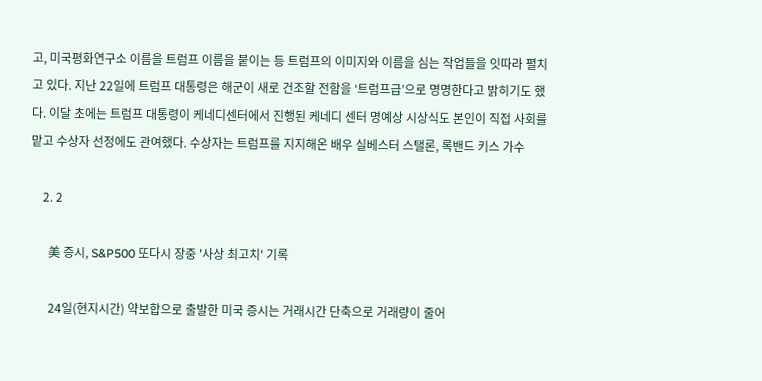고, 미국평화연구소 이름을 트럼프 이름을 붙이는 등 트럼프의 이미지와 이름을 심는 작업들을 잇따라 펼치고 있다. 지난 22일에 트럼프 대통령은 해군이 새로 건조할 전함을 ‘트럼프급’으로 명명한다고 밝히기도 했다. 이달 초에는 트럼프 대통령이 케네디센터에서 진행된 케네디 센터 명예상 시상식도 본인이 직접 사회를 맡고 수상자 선정에도 관여했다. 수상자는 트럼프를 지지해온 배우 실베스터 스탤론, 록밴드 키스 가수

    2. 2

      美 증시, S&P500 또다시 장중 '사상 최고치' 기록

      24일(현지시간) 약보합으로 출발한 미국 증시는 거래시간 단축으로 거래량이 줄어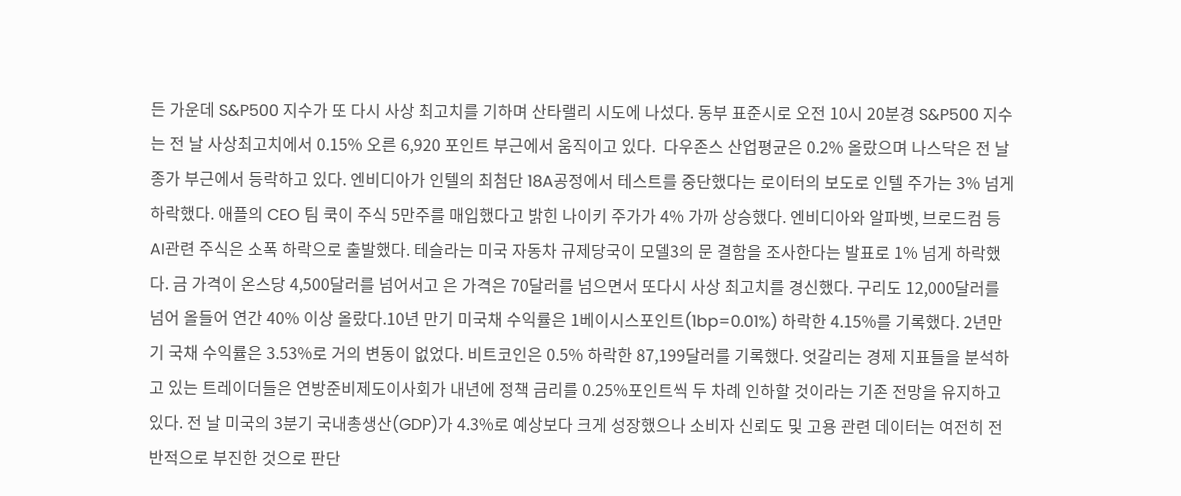든 가운데 S&P500 지수가 또 다시 사상 최고치를 기하며 산타랠리 시도에 나섰다. 동부 표준시로 오전 10시 20분경 S&P500 지수는 전 날 사상최고치에서 0.15% 오른 6,920 포인트 부근에서 움직이고 있다.  다우존스 산업평균은 0.2% 올랐으며 나스닥은 전 날 종가 부근에서 등락하고 있다. 엔비디아가 인텔의 최첨단 18A공정에서 테스트를 중단했다는 로이터의 보도로 인텔 주가는 3% 넘게 하락했다. 애플의 CEO 팀 쿡이 주식 5만주를 매입했다고 밝힌 나이키 주가가 4% 가까 상승했다. 엔비디아와 알파벳, 브로드컴 등 AI관련 주식은 소폭 하락으로 출발했다. 테슬라는 미국 자동차 규제당국이 모델3의 문 결함을 조사한다는 발표로 1% 넘게 하락했다. 금 가격이 온스당 4,500달러를 넘어서고 은 가격은 70달러를 넘으면서 또다시 사상 최고치를 경신했다. 구리도 12,000달러를 넘어 올들어 연간 40% 이상 올랐다.10년 만기 미국채 수익률은 1베이시스포인트(1bp=0.01%) 하락한 4.15%를 기록했다. 2년만기 국채 수익률은 3.53%로 거의 변동이 없었다. 비트코인은 0.5% 하락한 87,199달러를 기록했다. 엇갈리는 경제 지표들을 분석하고 있는 트레이더들은 연방준비제도이사회가 내년에 정책 금리를 0.25%포인트씩 두 차례 인하할 것이라는 기존 전망을 유지하고 있다. 전 날 미국의 3분기 국내총생산(GDP)가 4.3%로 예상보다 크게 성장했으나 소비자 신뢰도 및 고용 관련 데이터는 여전히 전반적으로 부진한 것으로 판단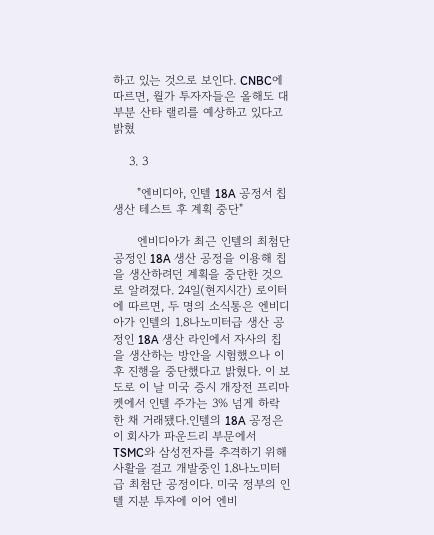하고 있는 것으로 보인다. CNBC에 따르면, 월가 투자자들은 올해도 대부분 산타 랠리를 예상하고 있다고 밝혔

    3. 3

      "엔비디아, 인텔 18A 공정서 칩 생산 테스트 후 계획 중단"

      엔비디아가 최근 인텔의 최첨단 공정인 18A 생산 공정을 이용해 칩을 생산하려던 계획을 중단한 것으로 알려졌다. 24일(현지시간) 로이터에 따르면, 두 명의 소식통은 엔비디아가 인텔의 1.8나노미터급 생산 공정인 18A 생산 라인에서 자사의 칩을 생산하는 방안을 시험했으나 이후 진행을 중단했다고 밝혔다. 이 보도로 이 날 미국 증시 개장전 프리마켓에서 인텔 주가는 3% 넘게 하락한 채 거래됐다.인텔의 18A 공정은 이 회사가 파운드리 부문에서 TSMC와 삼성전자를 추격하기 위해 사활을 걸고 개발중인 1.8나노미터급 최첨단 공정이다. 미국 정부의 인텔 지분 투자에 이어 엔비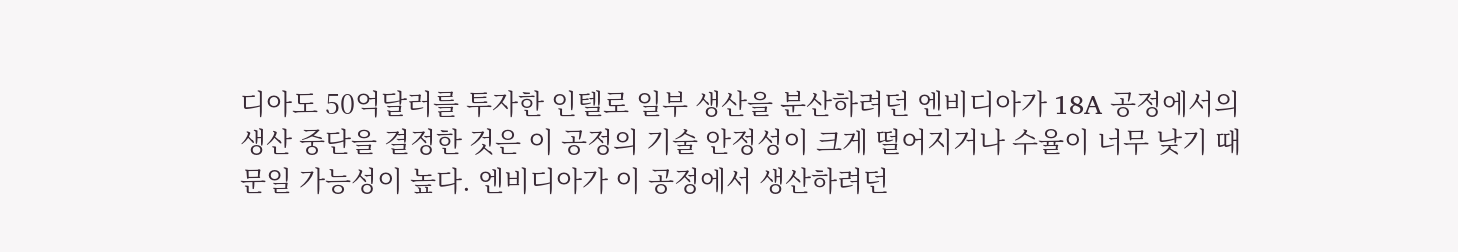디아도 50억달러를 투자한 인텔로 일부 생산을 분산하려던 엔비디아가 18A 공정에서의 생산 중단을 결정한 것은 이 공정의 기술 안정성이 크게 떨어지거나 수율이 너무 낮기 때문일 가능성이 높다. 엔비디아가 이 공정에서 생산하려던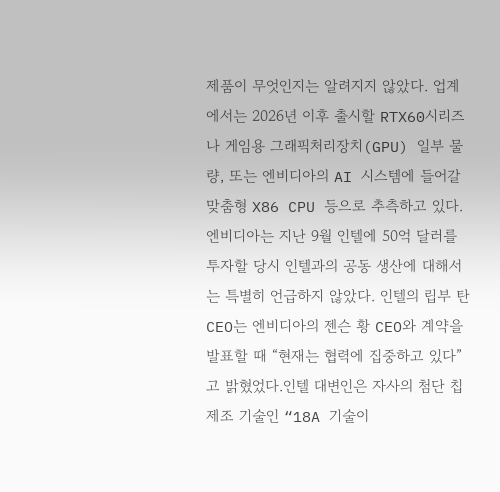제품이 무엇인지는 알려지지 않았다. 업계에서는 2026년 이후 출시할 RTX60시리즈나 게임용 그래픽처리장치(GPU) 일부 물량, 또는 엔비디아의 AI 시스템에 들어갈 맞춤형 X86 CPU 등으로 추측하고 있다. 엔비디아는 지난 9월 인텔에 50억 달러를 투자할 당시 인텔과의 공동 생산에 대해서는 특별히 언급하지 않았다. 인텔의 립부 탄 CEO는 엔비디아의 젠슨 황 CEO와 계약을 발표할 때 “현재는 협력에 집중하고 있다”고 밝혔었다.인텔 대변인은 자사의 첨단 칩 제조 기술인 “18A 기술이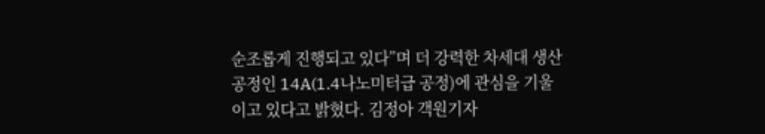순조롭게 진행되고 있다”며 더 강력한 차세대 생산 공정인 14A(1.4나노미터급 공정)에 관심을 기울이고 있다고 밝혔다. 김정아 객원기자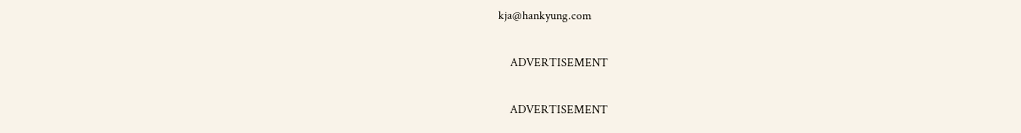kja@hankyung.com

    ADVERTISEMENT

    ADVERTISEMENT